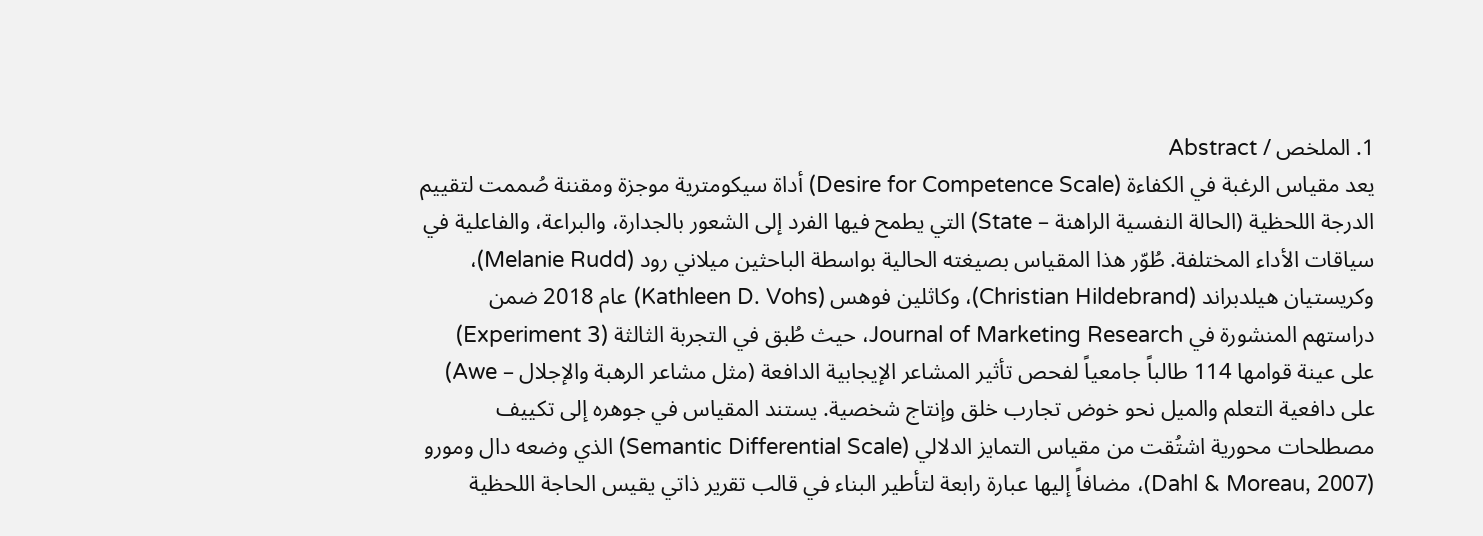1. الملخص / Abstract
يعد مقياس الرغبة في الكفاءة (Desire for Competence Scale) أداة سيكومترية موجزة ومقننة صُممت لتقييم الدرجة اللحظية (الحالة النفسية الراهنة – State) التي يطمح فيها الفرد إلى الشعور بالجدارة، والبراعة، والفاعلية في سياقات الأداء المختلفة. طُوّر هذا المقياس بصيغته الحالية بواسطة الباحثين ميلاني رود (Melanie Rudd)، وكريستيان هيلدبراند (Christian Hildebrand)، وكاثلين فوهس (Kathleen D. Vohs) عام 2018 ضمن دراستهم المنشورة في Journal of Marketing Research، حيث طُبق في التجربة الثالثة (Experiment 3) على عينة قوامها 114 طالباً جامعياً لفحص تأثير المشاعر الإيجابية الدافعة (مثل مشاعر الرهبة والإجلال – Awe) على دافعية التعلم والميل نحو خوض تجارب خلق وإنتاج شخصية. يستند المقياس في جوهره إلى تكييف مصطلحات محورية اشتُقت من مقياس التمايز الدلالي (Semantic Differential Scale) الذي وضعه دال ومورو (Dahl & Moreau, 2007)، مضافاً إليها عبارة رابعة لتأطير البناء في قالب تقرير ذاتي يقيس الحاجة اللحظية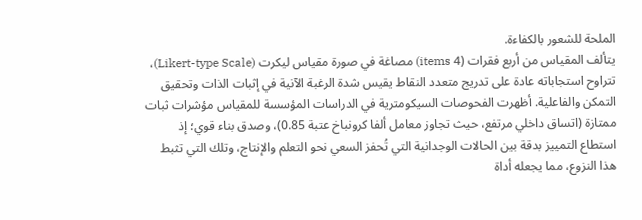الملحة للشعور بالكفاءة.
يتألف المقياس من أربع فقرات (4 items) مصاغة في صورة مقياس ليكرت (Likert-type Scale)، تتراوح استجاباته عادة على تدريج متعدد النقاط يقيس شدة الرغبة الآنية في إثبات الذات وتحقيق التمكن والفاعلية. أظهرت الفحوصات السيكومترية في الدراسات المؤسسة للمقياس مؤشرات ثبات ممتازة (اتساق داخلي مرتفع، حيث تجاوز معامل ألفا كرونباخ عتبة 0.85)، وصدق بناء قوي؛ إذ استطاع التمييز بدقة بين الحالات الوجدانية التي تُحفز السعي نحو التعلم والإنتاج، وتلك التي تثبط هذا النزوع، مما يجعله أداة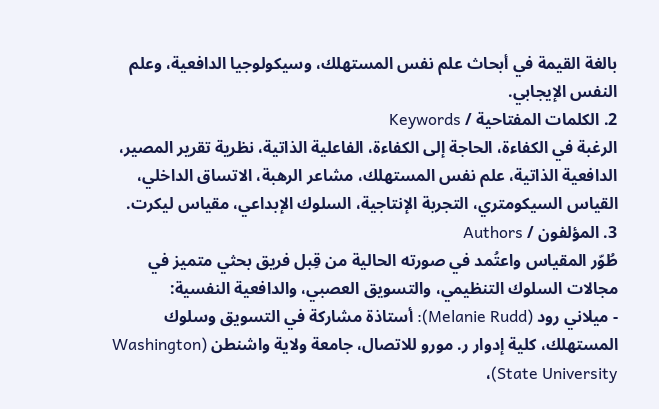بالغة القيمة في أبحاث علم نفس المستهلك، وسيكولوجيا الدافعية، وعلم النفس الإيجابي.
2. الكلمات المفتاحية / Keywords
الرغبة في الكفاءة، الحاجة إلى الكفاءة، الفاعلية الذاتية، نظرية تقرير المصير، الدافعية الذاتية، علم نفس المستهلك، مشاعر الرهبة، الاتساق الداخلي، القياس السيكومتري، التجربة الإنتاجية، السلوك الإبداعي، مقياس ليكرت.
3. المؤلفون / Authors
طُوّر المقياس واعتُمد في صورته الحالية من قِبل فريق بحثي متميز في مجالات السلوك التنظيمي، والتسويق العصبي، والدافعية النفسية:
- ميلاني رود (Melanie Rudd): أستاذة مشاركة في التسويق وسلوك المستهلك، كلية إدوار ر. مورو للاتصال، جامعة ولاية واشنطن (Washington State University)،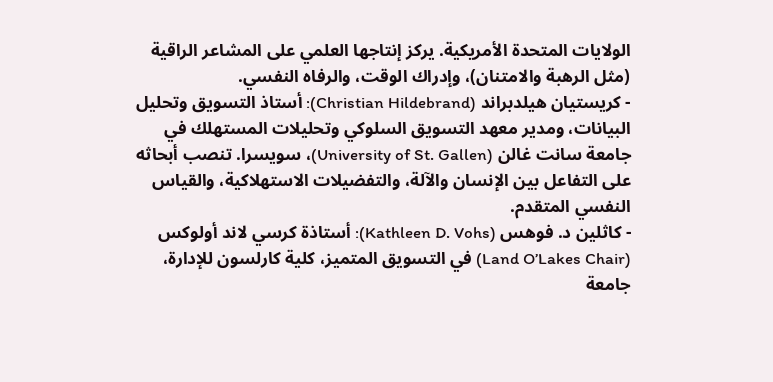الولايات المتحدة الأمريكية. يركز إنتاجها العلمي على المشاعر الراقية (مثل الرهبة والامتنان)، وإدراك الوقت، والرفاه النفسي.
- كريستيان هيلدبراند (Christian Hildebrand): أستاذ التسويق وتحليل البيانات، ومدير معهد التسويق السلوكي وتحليلات المستهلك في جامعة سانت غالن (University of St. Gallen)، سويسرا. تنصب أبحاثه على التفاعل بين الإنسان والآلة، والتفضيلات الاستهلاكية، والقياس النفسي المتقدم.
- كاثلين د. فوهس (Kathleen D. Vohs): أستاذة كرسي لاند أولوكس (Land O’Lakes Chair) في التسويق المتميز، كلية كارلسون للإدارة، جامعة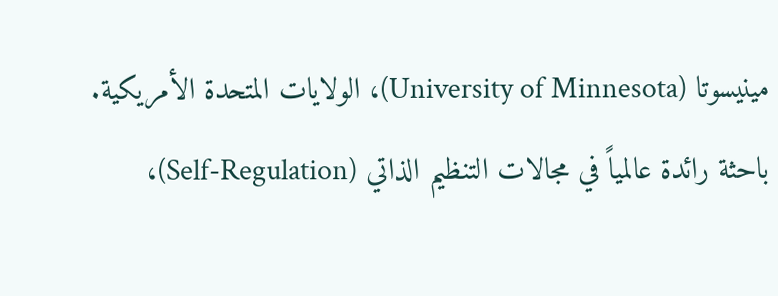مينيسوتا (University of Minnesota)، الولايات المتحدة الأمريكية. باحثة رائدة عالمياً في مجالات التنظيم الذاتي (Self-Regulation)،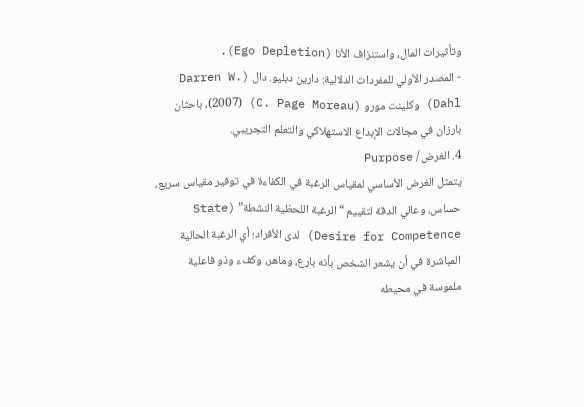وتأثيرات المال، واستنزاف الأنا (Ego Depletion).
- المصدر الأولي للمفردات الدلالية: دارين دبليو. دال (Darren W. Dahl) وكلينت مورو (C. Page Moreau) (2007)، باحثان بارزان في مجالات الإبداع الاستهلاكي والتعلم التجريبي.
4. الغرض / Purpose
يتمثل الغرض الأساسي لمقياس الرغبة في الكفاءة في توفير مقياس سريع، حساس، وعالي الدقة لتقييم “الرغبة اللحظية النشطة” (State Desire for Competence) لدى الأفراد؛ أي الرغبة الحالية المباشرة في أن يشعر الشخص بأنه بارع، وماهر، وكفء وذو فاعلية ملموسة في محيطه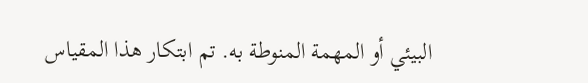البيئي أو المهمة المنوطة به. تم ابتكار هذا المقياس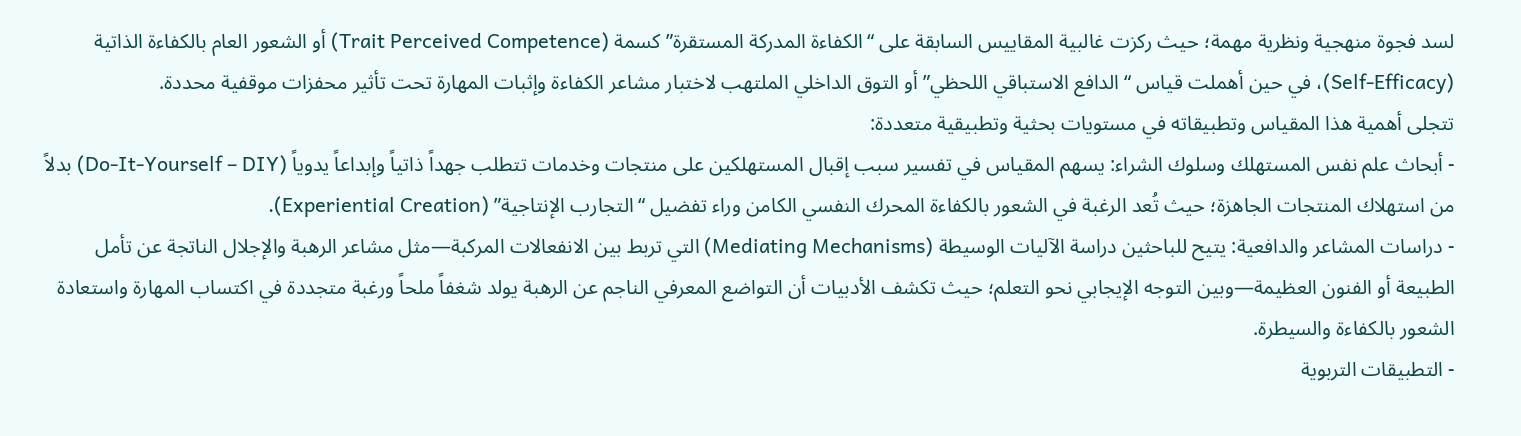لسد فجوة منهجية ونظرية مهمة؛ حيث ركزت غالبية المقاييس السابقة على “الكفاءة المدركة المستقرة” كسمة (Trait Perceived Competence) أو الشعور العام بالكفاءة الذاتية (Self-Efficacy)، في حين أهملت قياس “الدافع الاستباقي اللحظي” أو التوق الداخلي الملتهب لاختبار مشاعر الكفاءة وإثبات المهارة تحت تأثير محفزات موقفية محددة.
تتجلى أهمية هذا المقياس وتطبيقاته في مستويات بحثية وتطبيقية متعددة:
- أبحاث علم نفس المستهلك وسلوك الشراء: يسهم المقياس في تفسير سبب إقبال المستهلكين على منتجات وخدمات تتطلب جهداً ذاتياً وإبداعاً يدوياً (Do-It-Yourself – DIY) بدلاً من استهلاك المنتجات الجاهزة؛ حيث تُعد الرغبة في الشعور بالكفاءة المحرك النفسي الكامن وراء تفضيل “التجارب الإنتاجية” (Experiential Creation).
- دراسات المشاعر والدافعية: يتيح للباحثين دراسة الآليات الوسيطة (Mediating Mechanisms) التي تربط بين الانفعالات المركبة—مثل مشاعر الرهبة والإجلال الناتجة عن تأمل الطبيعة أو الفنون العظيمة—وبين التوجه الإيجابي نحو التعلم؛ حيث تكشف الأدبيات أن التواضع المعرفي الناجم عن الرهبة يولد شغفاً ملحاً ورغبة متجددة في اكتساب المهارة واستعادة الشعور بالكفاءة والسيطرة.
- التطبيقات التربوية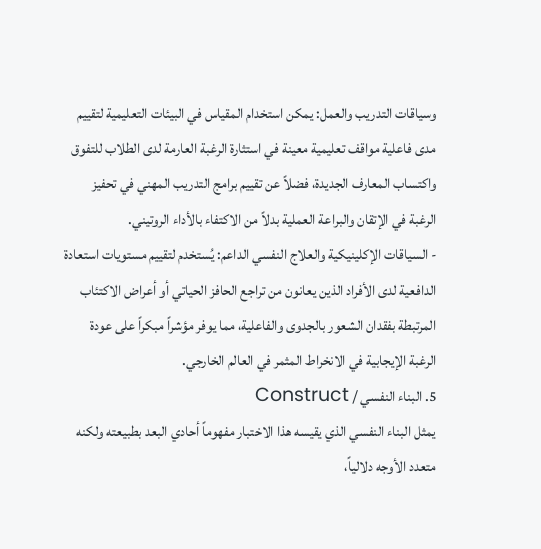وسياقات التدريب والعمل: يمكن استخدام المقياس في البيئات التعليمية لتقييم مدى فاعلية مواقف تعليمية معينة في استثارة الرغبة العارمة لدى الطلاب للتفوق واكتساب المعارف الجديدة، فضلاً عن تقييم برامج التدريب المهني في تحفيز الرغبة في الإتقان والبراعة العملية بدلاً من الاكتفاء بالأداء الروتيني.
- السياقات الإكلينيكية والعلاج النفسي الداعم: يُستخدم لتقييم مستويات استعادة الدافعية لدى الأفراد الذين يعانون من تراجع الحافز الحياتي أو أعراض الاكتئاب المرتبطة بفقدان الشعور بالجدوى والفاعلية، مما يوفر مؤشراً مبكراً على عودة الرغبة الإيجابية في الانخراط المثمر في العالم الخارجي.
5. البناء النفسي / Construct
يمثل البناء النفسي الذي يقيسه هذا الاختبار مفهوماً أحادي البعد بطبيعته ولكنه متعدد الأوجه دلالياً،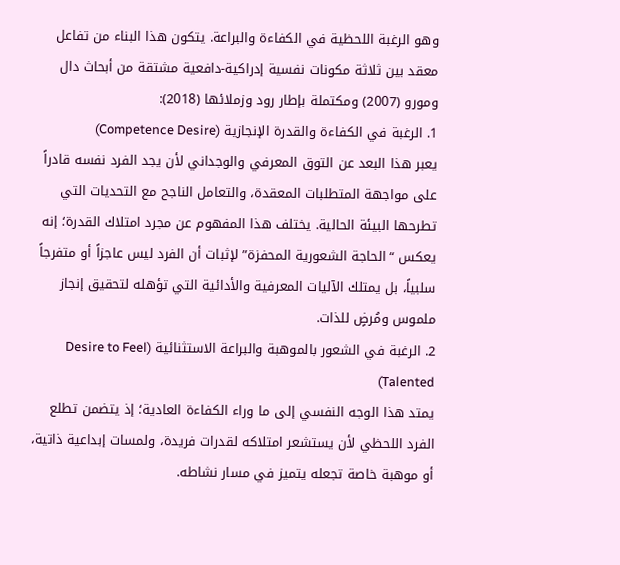وهو الرغبة اللحظية في الكفاءة والبراعة. يتكون هذا البناء من تفاعل معقد بين ثلاثة مكونات نفسية إدراكية-دافعية مشتقة من أبحاث دال ومورو (2007) ومكتملة بإطار رود وزملائها (2018):
1. الرغبة في الكفاءة والقدرة الإنجازية (Competence Desire)
يعبر هذا البعد عن التوق المعرفي والوجداني لأن يجد الفرد نفسه قادراً على مواجهة المتطلبات المعقدة، والتعامل الناجح مع التحديات التي تطرحها البيئة الحالية. يختلف هذا المفهوم عن مجرد امتلاك القدرة؛ إنه يعكس “الحاجة الشعورية المحفزة” لإثبات أن الفرد ليس عاجزاً أو متفرجاً سلبياً، بل يمتلك الآليات المعرفية والأدائية التي تؤهله لتحقيق إنجاز ملموس ومُرضٍ للذات.
2. الرغبة في الشعور بالموهبة والبراعة الاستثنائية (Desire to Feel Talented)
يمتد هذا الوجه النفسي إلى ما وراء الكفاءة العادية؛ إذ يتضمن تطلع الفرد اللحظي لأن يستشعر امتلاكه لقدرات فريدة، ولمسات إبداعية ذاتية، أو موهبة خاصة تجعله يتميز في مسار نشاطه.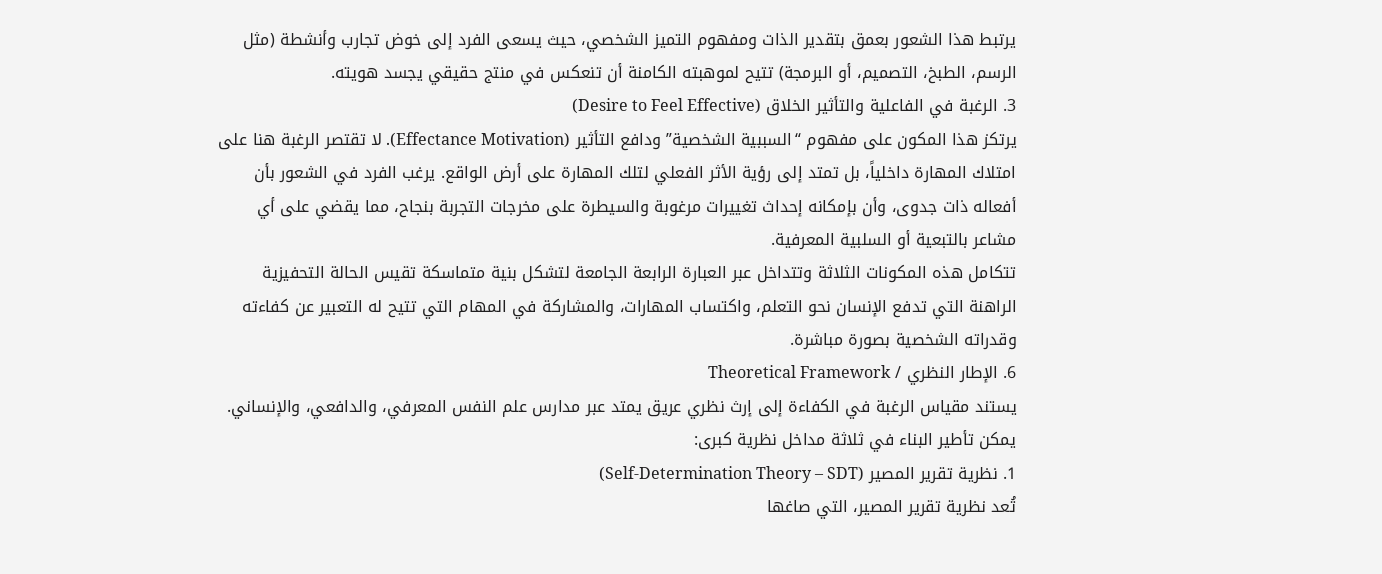يرتبط هذا الشعور بعمق بتقدير الذات ومفهوم التميز الشخصي، حيث يسعى الفرد إلى خوض تجارب وأنشطة (مثل الرسم، الطبخ، التصميم، أو البرمجة) تتيح لموهبته الكامنة أن تنعكس في منتج حقيقي يجسد هويته.
3. الرغبة في الفاعلية والتأثير الخلاق (Desire to Feel Effective)
يرتكز هذا المكون على مفهوم “السببية الشخصية” ودافع التأثير (Effectance Motivation). لا تقتصر الرغبة هنا على امتلاك المهارة داخلياً، بل تمتد إلى رؤية الأثر الفعلي لتلك المهارة على أرض الواقع. يرغب الفرد في الشعور بأن أفعاله ذات جدوى، وأن بإمكانه إحداث تغييرات مرغوبة والسيطرة على مخرجات التجربة بنجاح، مما يقضي على أي مشاعر بالتبعية أو السلبية المعرفية.
تتكامل هذه المكونات الثلاثة وتتداخل عبر العبارة الرابعة الجامعة لتشكل بنية متماسكة تقيس الحالة التحفيزية الراهنة التي تدفع الإنسان نحو التعلم، واكتساب المهارات، والمشاركة في المهام التي تتيح له التعبير عن كفاءته وقدراته الشخصية بصورة مباشرة.
6. الإطار النظري / Theoretical Framework
يستند مقياس الرغبة في الكفاءة إلى إرث نظري عريق يمتد عبر مدارس علم النفس المعرفي، والدافعي، والإنساني. يمكن تأطير البناء في ثلاثة مداخل نظرية كبرى:
1. نظرية تقرير المصير (Self-Determination Theory – SDT)
تُعد نظرية تقرير المصير، التي صاغها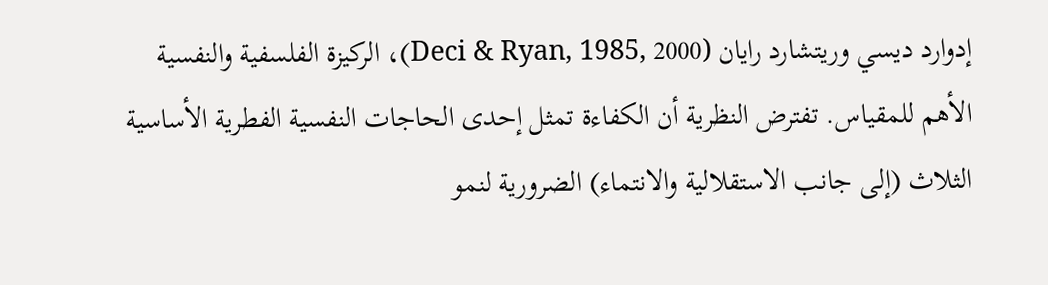إدوارد ديسي وريتشارد رايان (Deci & Ryan, 1985, 2000)، الركيزة الفلسفية والنفسية الأهم للمقياس. تفترض النظرية أن الكفاءة تمثل إحدى الحاجات النفسية الفطرية الأساسية الثلاث (إلى جانب الاستقلالية والانتماء) الضرورية لنمو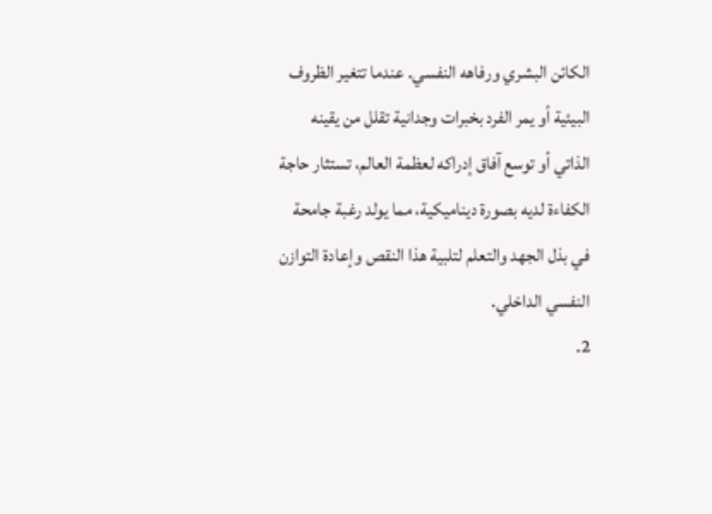الكائن البشري ورفاهه النفسي. عندما تتغير الظروف البيئية أو يمر الفرد بخبرات وجدانية تقلل من يقينه الذاتي أو توسع آفاق إدراكه لعظمة العالم، تستثار حاجة الكفاءة لديه بصورة ديناميكية، مما يولد رغبة جامحة في بذل الجهد والتعلم لتلبية هذا النقص وإعادة التوازن النفسي الداخلي.
2.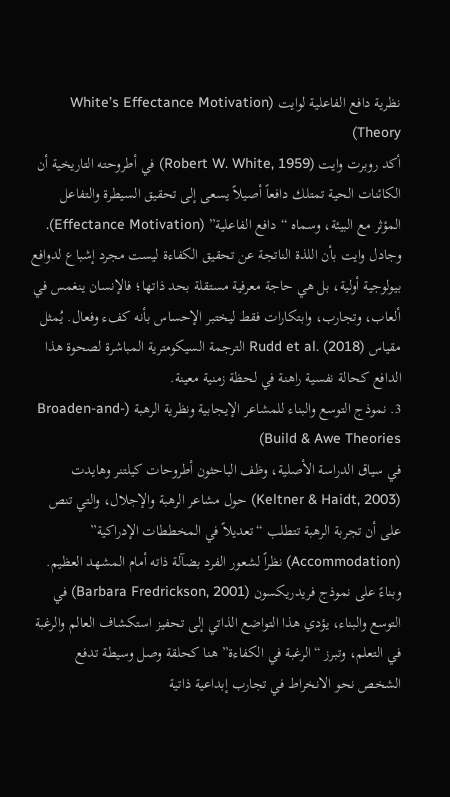نظرية دافع الفاعلية لوايت (White’s Effectance Motivation Theory)
أكد روبرت وايت (Robert W. White, 1959) في أطروحته التاريخية أن الكائنات الحية تمتلك دافعاً أصيلاً يسعى إلى تحقيق السيطرة والتفاعل المؤثر مع البيئة، وسماه “دافع الفاعلية” (Effectance Motivation). وجادل وايت بأن اللذة الناتجة عن تحقيق الكفاءة ليست مجرد إشباع لدوافع بيولوجية أولية، بل هي حاجة معرفية مستقلة بحد ذاتها؛ فالإنسان ينغمس في ألعاب، وتجارب، وابتكارات فقط ليختبر الإحساس بأنه كفء وفعال. يُمثل مقياس Rudd et al. (2018) الترجمة السيكومترية المباشرة لصحوة هذا الدافع كحالة نفسية راهنة في لحظة زمنية معينة.
3. نموذج التوسع والبناء للمشاعر الإيجابية ونظرية الرهبة (Broaden-and-Build & Awe Theories)
في سياق الدراسة الأصلية، وظف الباحثون أطروحات كيلتنر وهايدت (Keltner & Haidt, 2003) حول مشاعر الرهبة والإجلال، والتي تنص على أن تجربة الرهبة تتطلب “تعديلاً في المخططات الإدراكية” (Accommodation) نظراً لشعور الفرد بضآلة ذاته أمام المشهد العظيم. وبناءً على نموذج فريدريكسون (Barbara Fredrickson, 2001) في التوسع والبناء، يؤدي هذا التواضع الذاتي إلى تحفيز استكشاف العالم والرغبة في التعلم، وتبرز “الرغبة في الكفاءة” هنا كحلقة وصل وسيطة تدفع الشخص نحو الانخراط في تجارب إبداعية ذاتية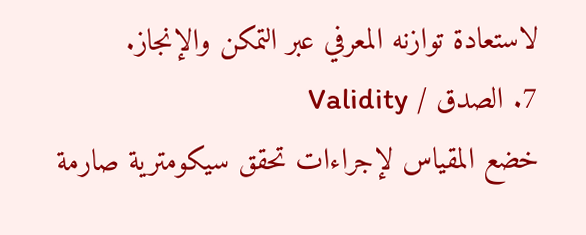لاستعادة توازنه المعرفي عبر التمكن والإنجاز.
7. الصدق / Validity
خضع المقياس لإجراءات تحقق سيكومترية صارمة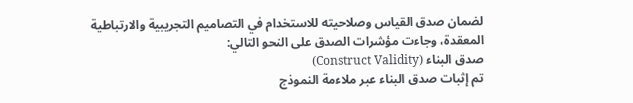لضمان صدق القياس وصلاحيته للاستخدام في التصاميم التجريبية والارتباطية المعقدة، وجاءت مؤشرات الصدق على النحو التالي:
صدق البناء (Construct Validity)
تم إثبات صدق البناء عبر ملاءمة النموذج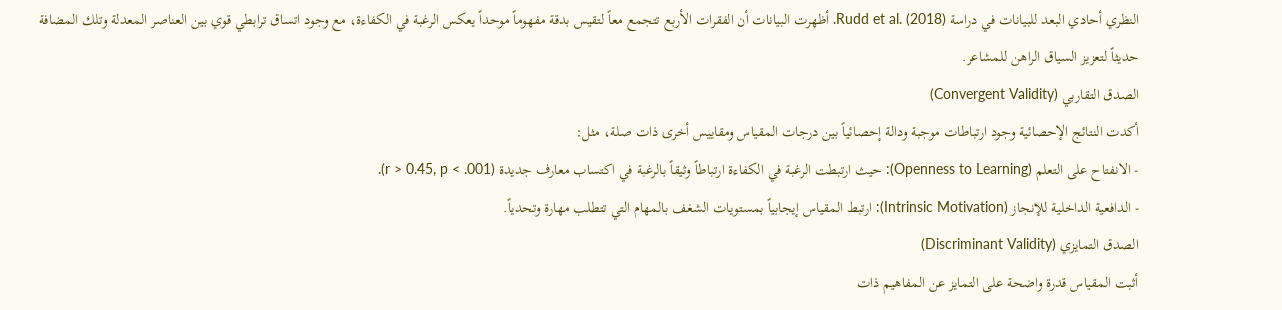النظري أحادي البعد للبيانات في دراسة Rudd et al. (2018). أظهرت البيانات أن الفقرات الأربع تتجمع معاً لتقيس بدقة مفهوماً موحداً يعكس الرغبة في الكفاءة، مع وجود اتساق ترابطي قوي بين العناصر المعدلة وتلك المضافة حديثاً لتعزيز السياق الراهن للمشاعر.
الصدق التقاربي (Convergent Validity)
أكدت النتائج الإحصائية وجود ارتباطات موجبة ودالة إحصائياً بين درجات المقياس ومقاييس أخرى ذات صلة، مثل:
- الانفتاح على التعلم (Openness to Learning): حيث ارتبطت الرغبة في الكفاءة ارتباطاً وثيقاً بالرغبة في اكتساب معارف جديدة (r > 0.45, p < .001).
- الدافعية الداخلية للإنجاز (Intrinsic Motivation): ارتبط المقياس إيجابياً بمستويات الشغف بالمهام التي تتطلب مهارة وتحدياً.
الصدق التمايزي (Discriminant Validity)
أثبت المقياس قدرة واضحة على التمايز عن المفاهيم ذات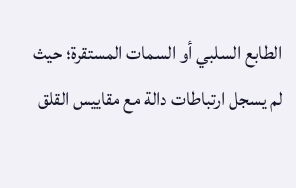الطابع السلبي أو السمات المستقرة؛ حيث لم يسجل ارتباطات دالة مع مقاييس القلق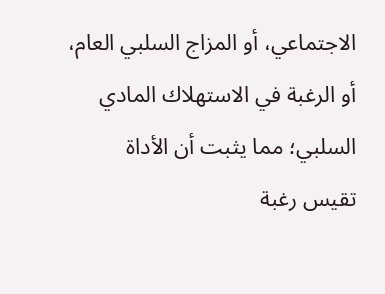الاجتماعي، أو المزاج السلبي العام، أو الرغبة في الاستهلاك المادي السلبي؛ مما يثبت أن الأداة تقيس رغبة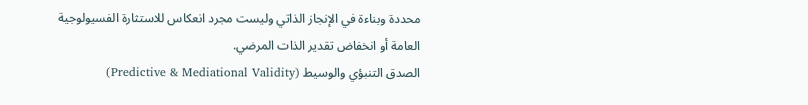محددة وبناءة في الإنجاز الذاتي وليست مجرد انعكاس للاستثارة الفسيولوجية العامة أو انخفاض تقدير الذات المرضي.
الصدق التنبؤي والوسيط (Predictive & Mediational Validity)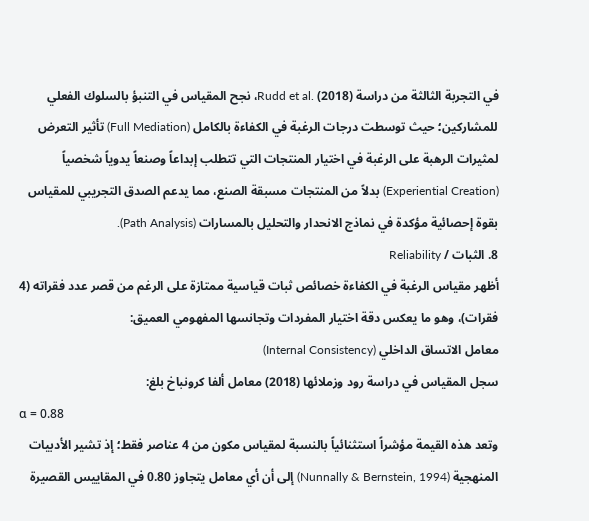في التجربة الثالثة من دراسة Rudd et al. (2018)، نجح المقياس في التنبؤ بالسلوك الفعلي للمشاركين؛ حيث توسطت درجات الرغبة في الكفاءة بالكامل (Full Mediation) تأثير التعرض لمثيرات الرهبة على الرغبة في اختيار المنتجات التي تتطلب إبداعاً وصنعاً يدوياً شخصياً (Experiential Creation) بدلاً من المنتجات مسبقة الصنع، مما يدعم الصدق التجريبي للمقياس بقوة إحصائية مؤكدة في نماذج الانحدار والتحليل بالمسارات (Path Analysis).
8. الثبات / Reliability
أظهر مقياس الرغبة في الكفاءة خصائص ثبات قياسية ممتازة على الرغم من قصر عدد فقراته (4 فقرات)، وهو ما يعكس دقة اختيار المفردات وتجانسها المفهومي العميق:
معامل الاتساق الداخلي (Internal Consistency)
سجل المقياس في دراسة رود وزملائها (2018) معامل ألفا كرونباخ بلغ:
α = 0.88
وتعد هذه القيمة مؤشراً استثنائياً بالنسبة لمقياس مكون من 4 عناصر فقط؛ إذ تشير الأدبيات المنهجية (Nunnally & Bernstein, 1994) إلى أن أي معامل يتجاوز 0.80 في المقاييس القصيرة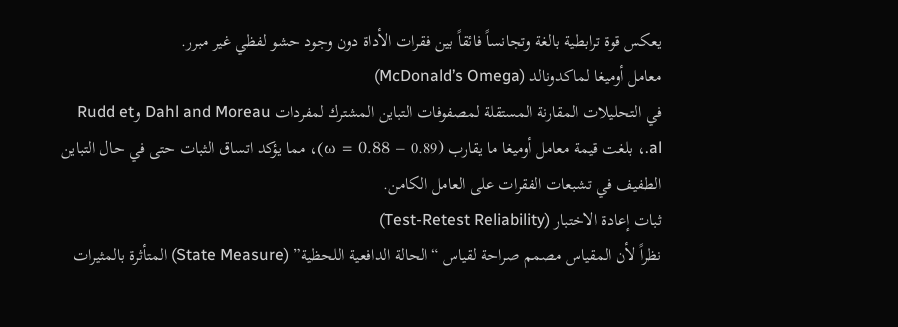يعكس قوة ترابطية بالغة وتجانساً فائقاً بين فقرات الأداة دون وجود حشو لفظي غير مبرر.
معامل أوميغا لماكدونالد (McDonald’s Omega)
في التحليلات المقارنة المستقلة لمصفوفات التباين المشترك لمفردات Dahl and Moreau وRudd et al.، بلغت قيمة معامل أوميغا ما يقارب (ω = 0.88 – 0.89)، مما يؤكد اتساق الثبات حتى في حال التباين الطفيف في تشبعات الفقرات على العامل الكامن.
ثبات إعادة الاختبار (Test-Retest Reliability)
نظراً لأن المقياس مصمم صراحة لقياس “الحالة الدافعية اللحظية” (State Measure) المتأثرة بالمثيرات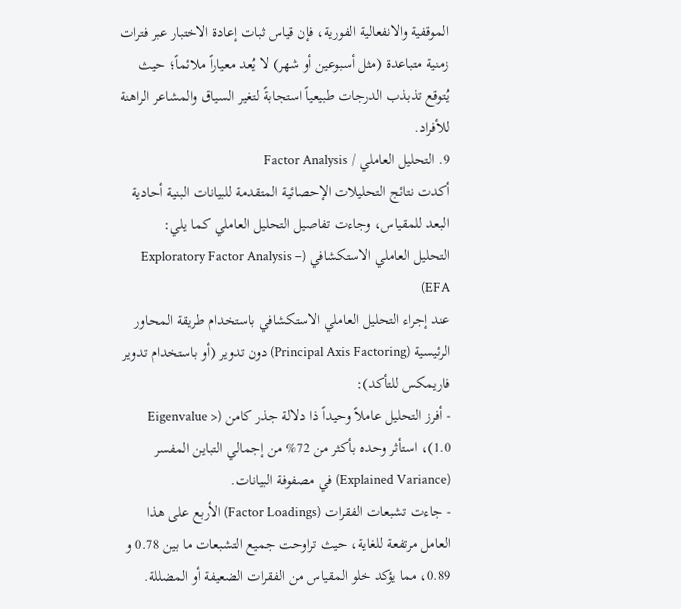الموقفية والانفعالية الفورية، فإن قياس ثبات إعادة الاختبار عبر فترات زمنية متباعدة (مثل أسبوعين أو شهر) لا يُعد معياراً ملائماً؛ حيث يُتوقع تذبذب الدرجات طبيعياً استجابةً لتغير السياق والمشاعر الراهنة للأفراد.
9. التحليل العاملي / Factor Analysis
أكدت نتائج التحليلات الإحصائية المتقدمة للبيانات البنية أحادية البعد للمقياس، وجاءت تفاصيل التحليل العاملي كما يلي:
التحليل العاملي الاستكشافي (Exploratory Factor Analysis – EFA)
عند إجراء التحليل العاملي الاستكشافي باستخدام طريقة المحاور الرئيسية (Principal Axis Factoring) دون تدوير (أو باستخدام تدوير فاريمكس للتأكد):
- أفرز التحليل عاملاً وحيداً ذا دلالة جذر كامن (Eigenvalue > 1.0)، استأثر وحده بأكثر من 72% من إجمالي التباين المفسر (Explained Variance) في مصفوفة البيانات.
- جاءت تشبعات الفقرات (Factor Loadings) الأربع على هذا العامل مرتفعة للغاية، حيث تراوحت جميع التشبعات ما بين 0.78 و 0.89، مما يؤكد خلو المقياس من الفقرات الضعيفة أو المضللة.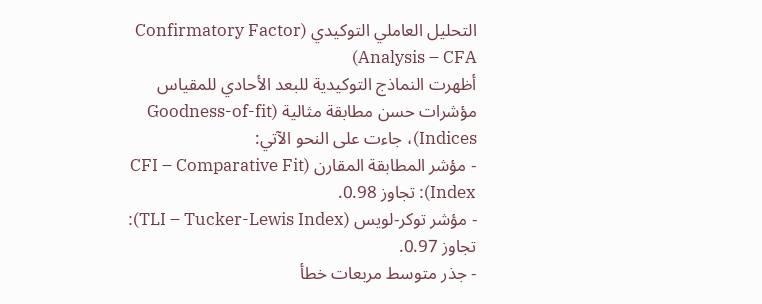التحليل العاملي التوكيدي (Confirmatory Factor Analysis – CFA)
أظهرت النماذج التوكيدية للبعد الأحادي للمقياس مؤشرات حسن مطابقة مثالية (Goodness-of-fit Indices)، جاءت على النحو الآتي:
- مؤشر المطابقة المقارن (CFI – Comparative Fit Index): تجاوز 0.98.
- مؤشر توكر-لويس (TLI – Tucker-Lewis Index): تجاوز 0.97.
- جذر متوسط مربعات خطأ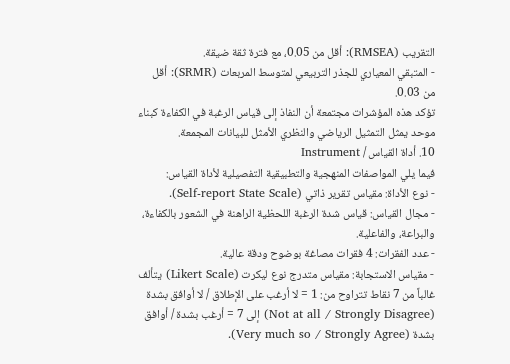التقريب (RMSEA): أقل من 0.05، مع فترة ثقة ضيقة.
- المتبقي المعياري للجذر التربيعي لمتوسط المربعات (SRMR): أقل من 0.03.
تؤكد هذه المؤشرات مجتمعة أن النفاذ إلى قياس الرغبة في الكفاءة كبناء موحد يمثل التمثيل الرياضي والنظري الأمثل للبيانات المجمعة.
10. أداة القياس / Instrument
فيما يلي المواصفات المنهجية والتطبيقية التفصيلية لأداة القياس:
- نوع الأداة: مقياس تقرير ذاتي (Self-report State Scale).
- مجال القياس: قياس شدة الرغبة اللحظية الراهنة في الشعور بالكفاءة، والبراعة، والفاعلية.
- عدد الفقرات: 4 فقرات مصاغة بوضوح ودقة عالية.
- مقياس الاستجابة: مقياس متدرج نوع ليكرت (Likert Scale) يتألف غالباً من 7 نقاط تتراوح من: 1 = لا أرغب على الإطلاق / لا أوافق بشدة (Not at all / Strongly Disagree) إلى 7 = أرغب بشدة / أوافق بشدة (Very much so / Strongly Agree).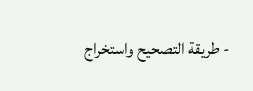- طريقة التصحيح واستخراج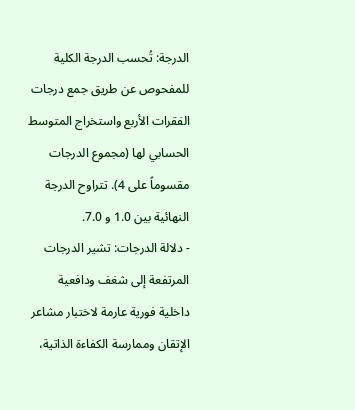الدرجة: تُحسب الدرجة الكلية للمفحوص عن طريق جمع درجات الفقرات الأربع واستخراج المتوسط الحسابي لها (مجموع الدرجات مقسوماً على 4). تتراوح الدرجة النهائية بين 1.0 و 7.0.
- دلالة الدرجات: تشير الدرجات المرتفعة إلى شغف ودافعية داخلية فورية عارمة لاختبار مشاعر الإتقان وممارسة الكفاءة الذاتية،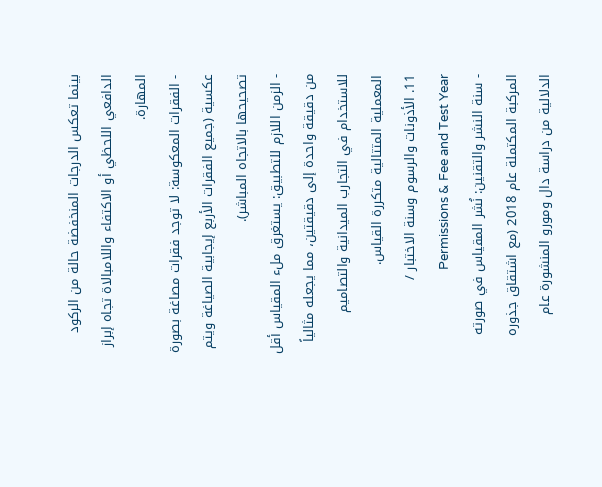بينما تعكس الدرجات المنخفضة حالة من الركود الدافعي اللحظي أو الاكتفاء واللامبالاة تجاه إبراز المهارة.
- الفقرات المعكوسة: لا توجد فقرات مصاغة بصورة عكسية (جميع الفقرات الأربع إيجابية الصياغة ويتم تصحيحها بالاتجاه المباشر).
- الزمن اللازم للتطبيق: يستغرق ملء المقياس أقل من دقيقة واحدة إلى دقيقتين، مما يجعله مثالياً للاستخدام في التجارب الميدانية والتصاميم المعملية المتتالية متكررة القياس.
11. الأذونات والرسوم وسنة الاختبار / Permissions & Fee and Test Year
- سنة النشر والتقنين: نُشر المقياس في صورته المركبة المكتملة عام 2018 (مع اشتقاق جذوره الدلالية من دراسة دال ومورو المنشورة عام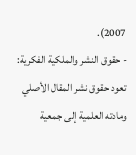2007).
- حقوق النشر والملكية الفكرية: تعود حقوق نشر المقال الأصلي ومادته العلمية إلى جمعية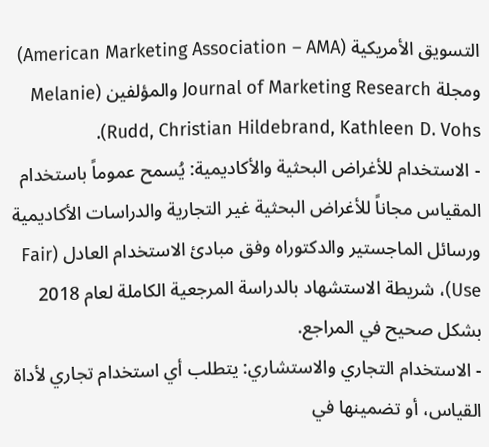التسويق الأمريكية (American Marketing Association – AMA) ومجلة Journal of Marketing Research والمؤلفين (Melanie Rudd, Christian Hildebrand, Kathleen D. Vohs).
- الاستخدام للأغراض البحثية والأكاديمية: يُسمح عموماً باستخدام المقياس مجاناً للأغراض البحثية غير التجارية والدراسات الأكاديمية ورسائل الماجستير والدكتوراه وفق مبادئ الاستخدام العادل (Fair Use)، شريطة الاستشهاد بالدراسة المرجعية الكاملة لعام 2018 بشكل صحيح في المراجع.
- الاستخدام التجاري والاستشاري: يتطلب أي استخدام تجاري لأداة القياس، أو تضمينها في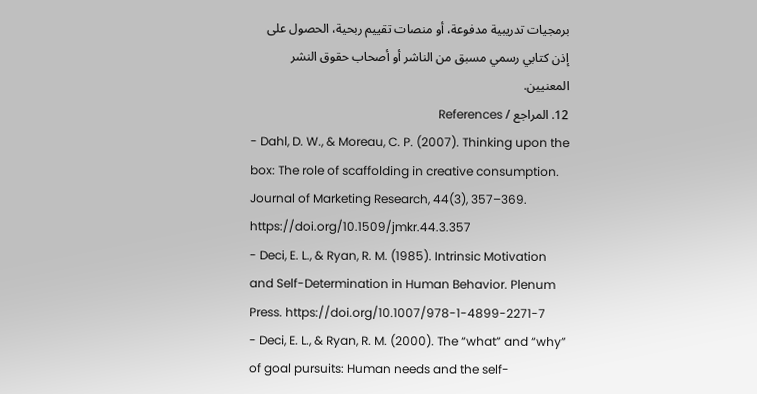برمجيات تدريبية مدفوعة، أو منصات تقييم ربحية، الحصول على إذن كتابي رسمي مسبق من الناشر أو أصحاب حقوق النشر المعنيين.
12. المراجع / References
- Dahl, D. W., & Moreau, C. P. (2007). Thinking upon the box: The role of scaffolding in creative consumption. Journal of Marketing Research, 44(3), 357–369. https://doi.org/10.1509/jmkr.44.3.357
- Deci, E. L., & Ryan, R. M. (1985). Intrinsic Motivation and Self-Determination in Human Behavior. Plenum Press. https://doi.org/10.1007/978-1-4899-2271-7
- Deci, E. L., & Ryan, R. M. (2000). The “what” and “why” of goal pursuits: Human needs and the self-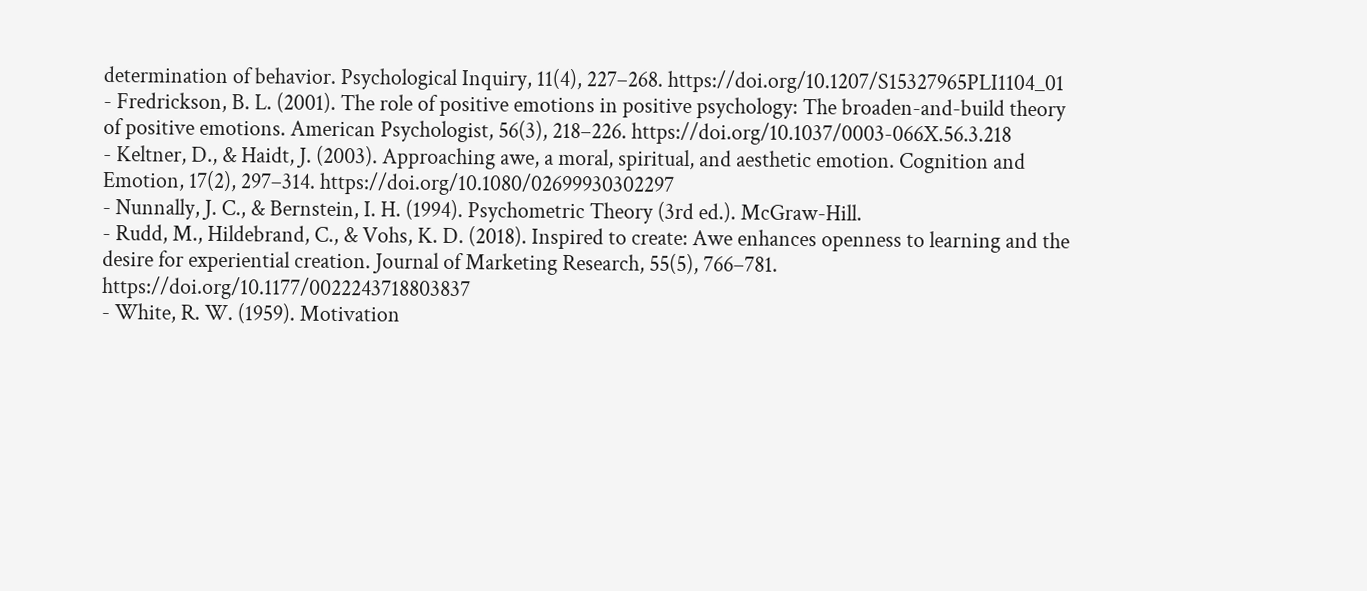determination of behavior. Psychological Inquiry, 11(4), 227–268. https://doi.org/10.1207/S15327965PLI1104_01
- Fredrickson, B. L. (2001). The role of positive emotions in positive psychology: The broaden-and-build theory of positive emotions. American Psychologist, 56(3), 218–226. https://doi.org/10.1037/0003-066X.56.3.218
- Keltner, D., & Haidt, J. (2003). Approaching awe, a moral, spiritual, and aesthetic emotion. Cognition and Emotion, 17(2), 297–314. https://doi.org/10.1080/02699930302297
- Nunnally, J. C., & Bernstein, I. H. (1994). Psychometric Theory (3rd ed.). McGraw-Hill.
- Rudd, M., Hildebrand, C., & Vohs, K. D. (2018). Inspired to create: Awe enhances openness to learning and the desire for experiential creation. Journal of Marketing Research, 55(5), 766–781. https://doi.org/10.1177/0022243718803837
- White, R. W. (1959). Motivation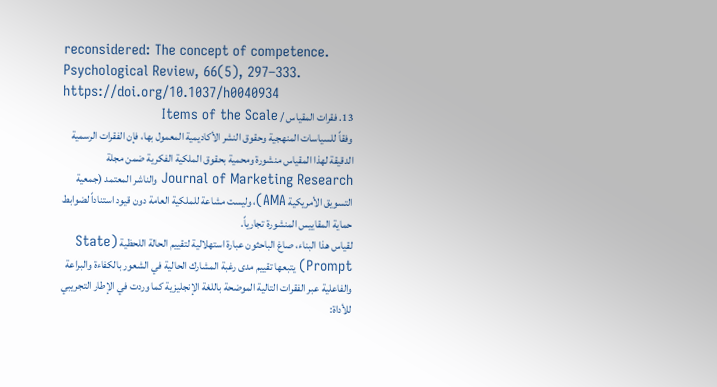reconsidered: The concept of competence. Psychological Review, 66(5), 297–333. https://doi.org/10.1037/h0040934
13. فقرات المقياس / Items of the Scale
وفقاً للسياسات المنهجية وحقوق النشر الأكاديمية المعمول بها، فإن الفقرات الرسمية الدقيقة لهذا المقياس منشورة ومحمية بحقوق الملكية الفكرية ضمن مجلة Journal of Marketing Research والناشر المعتمد (جمعية التسويق الأمريكية AMA)، وليست مشاعة للملكية العامة دون قيود استناداً لضوابط حماية المقاييس المنشورة تجارياً.
لقياس هذا البناء، صاغ الباحثون عبارة استهلالية لتقييم الحالة اللحظية (State Prompt) يتبعها تقييم مدى رغبة المشارك الحالية في الشعور بالكفاءة والبراعة والفاعلية عبر الفقرات التالية الموضحة باللغة الإنجليزية كما وردت في الإطار التجريبي للأداة: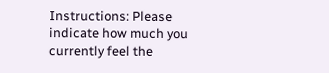Instructions: Please indicate how much you currently feel the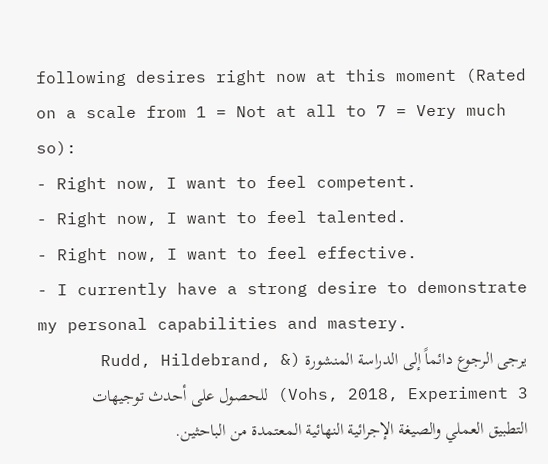following desires right now at this moment (Rated on a scale from 1 = Not at all to 7 = Very much so):
- Right now, I want to feel competent.
- Right now, I want to feel talented.
- Right now, I want to feel effective.
- I currently have a strong desire to demonstrate my personal capabilities and mastery.
يرجى الرجوع دائماً إلى الدراسة المنشورة (Rudd, Hildebrand, & Vohs, 2018, Experiment 3) للحصول على أحدث توجيهات التطبيق العملي والصيغة الإجرائية النهائية المعتمدة من الباحثين.